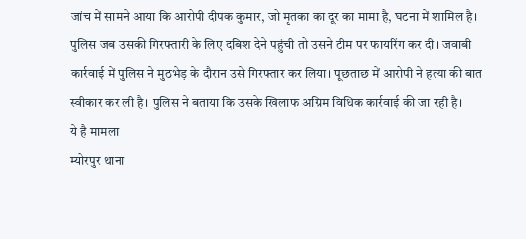जांच में सामने आया कि आरोपी दीपक कुमार, जो मृतका का दूर का मामा है, घटना में शामिल है। पुलिस जब उसकी गिरफ्तारी के लिए दबिश देने पहुंची तो उसने टीम पर फायरिंग कर दी। जवाबी कार्रवाई में पुलिस ने मुठभेड़ के दौरान उसे गिरफ्तार कर लिया। पूछताछ में आरोपी ने हत्या की बात स्वीकार कर ली है। पुलिस ने बताया कि उसके खिलाफ अग्रिम विधिक कार्रवाई की जा रही है।
ये है मामला
म्योरपुर थाना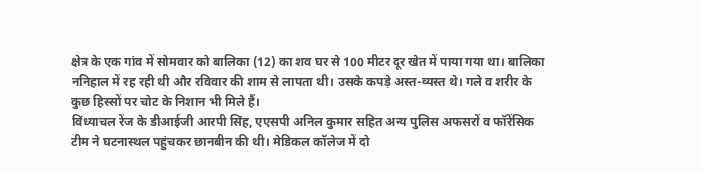क्षेत्र के एक गांव में सोमवार को बालिका (12) का शव घर से 100 मीटर दूर खेत में पाया गया था। बालिका ननिहाल में रह रही थी और रविवार की शाम से लापता थी। उसके कपड़े अस्त-व्यस्त थे। गले व शरीर के कुछ हिस्सों पर चोट के निशान भी मिले हैं।
विंध्याचल रेंज के डीआईजी आरपी सिंह, एएसपी अनिल कुमार सहित अन्य पुलिस अफसरों व फॉरेंसिक टीम ने घटनास्थल पहुंचकर छानबीन की थी। मेडिकल कॉलेज में दो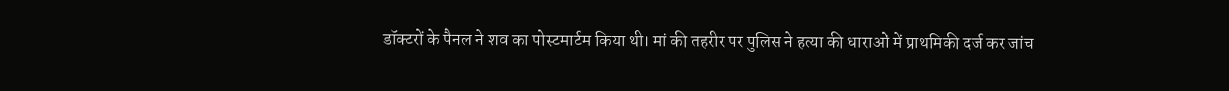डॉक्टरों के पैनल ने शव का पोस्टमार्टम किया थी। मां की तहरीर पर पुलिस ने हत्या की धाराओं में प्राथमिकी दर्ज कर जांच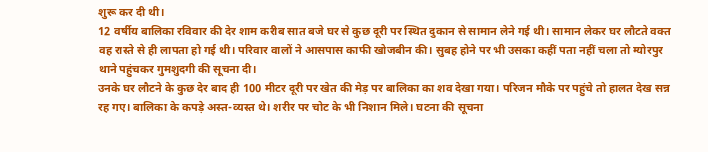शुरू कर दी थी।
12 वर्षीय बालिका रविवार की देर शाम करीब सात बजे घर से कुछ दूरी पर स्थित दुकान से सामान लेने गई थी। सामान लेकर घर लौटते वक्त वह रास्ते से ही लापता हो गई थी। परिवार वालों ने आसपास काफी खोजबीन की। सुबह होने पर भी उसका कहीं पता नहीं चला तो म्योरपुर थाने पहुंचकर गुमशुदगी की सूचना दी।
उनके घर लौटने के कुछ देर बाद ही 100 मीटर दूरी पर खेत की मेड़ पर बालिका का शव देखा गया। परिजन मौके पर पहुंचे तो हालत देख सन्न रह गए। बालिका के कपड़े अस्त-व्यस्त थे। शरीर पर चोट के भी निशान मिले। घटना की सूचना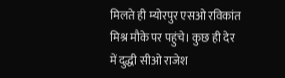मिलते ही म्योरपुर एसओ रविकांत मिश्र मौके पर पहुंचे। कुछ ही देर में दुद्धी सीओ राजेश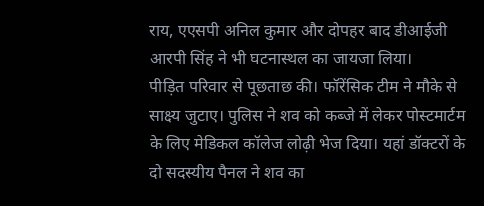राय, एएसपी अनिल कुमार और दोपहर बाद डीआईजी आरपी सिंह ने भी घटनास्थल का जायजा लिया।
पीड़ित परिवार से पूछताछ की। फॉरेंसिक टीम ने मौके से साक्ष्य जुटाए। पुलिस ने शव को कब्जे में लेकर पोस्टमार्टम के लिए मेडिकल कॉलेज लोढ़ी भेज दिया। यहां डॉक्टरों के दो सदस्यीय पैनल ने शव का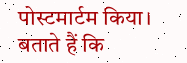पोस्टमार्टम किया। बताते हैं कि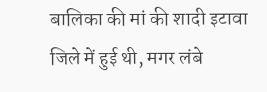बालिका की मां की शादी इटावा जिले में हुई थी, मगर लंबे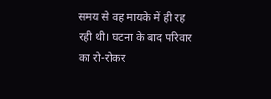समय से वह मायके में ही रह रही थी। घटना के बाद परिवार का रो-रोकर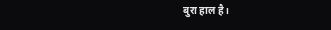बुरा हाल है।